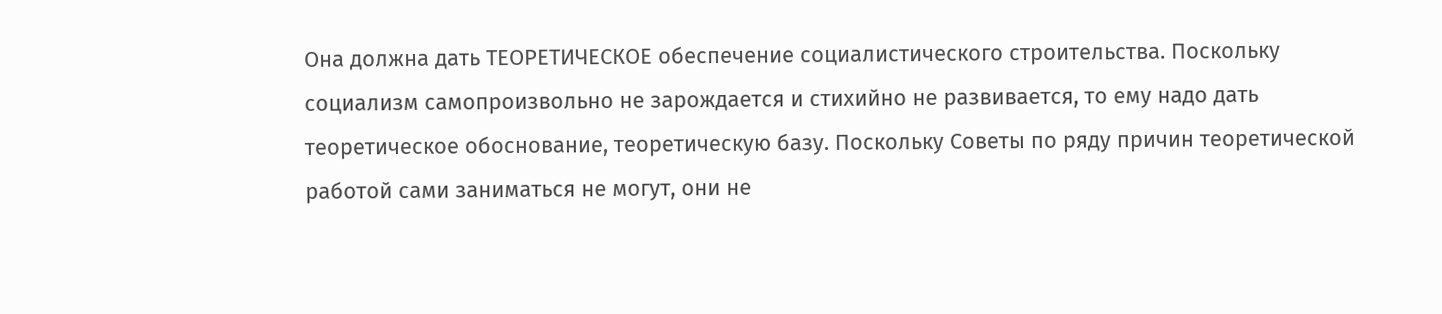Она должна дать ТЕОРЕТИЧЕСКОЕ обеспечение социалистического строительства. Поскольку социализм самопроизвольно не зарождается и стихийно не развивается, то ему надо дать теоретическое обоснование, теоретическую базу. Поскольку Советы по ряду причин теоретической работой сами заниматься не могут, они не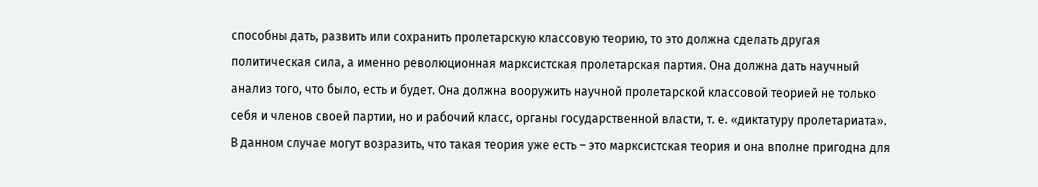способны дать, развить или сохранить пролетарскую классовую теорию, то это должна сделать другая политическая сила, а именно революционная марксистская пролетарская партия. Она должна дать научный анализ того, что было, есть и будет. Она должна вооружить научной пролетарской классовой теорией не только себя и членов своей партии, но и рабочий класс, органы государственной власти, т. е. «диктатуру пролетариата».
В данном случае могут возразить, что такая теория уже есть – это марксистская теория и она вполне пригодна для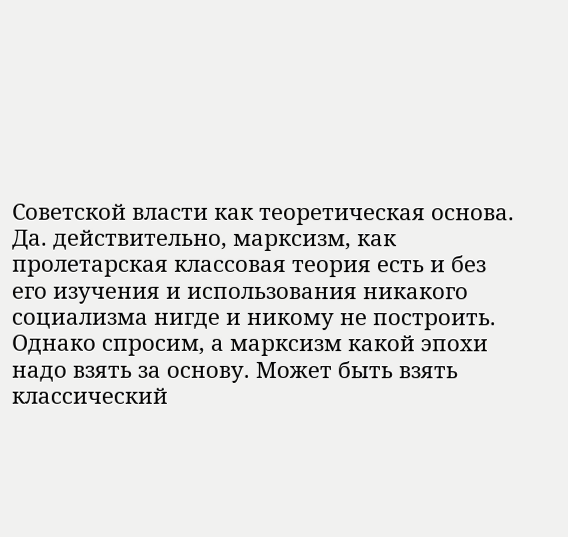Советской власти как теоретическая основа. Да. действительно, марксизм, как пролетарская классовая теория есть и без его изучения и использования никакого социализма нигде и никому не построить.
Однако спросим, а марксизм какой эпохи надо взять за основу. Может быть взять классический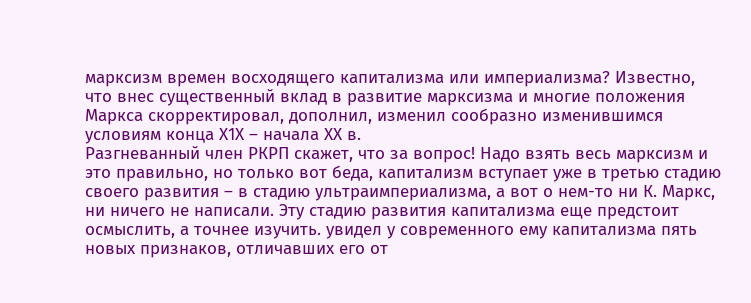марксизм времен восходящего капитализма или империализма? Известно, что внес существенный вклад в развитие марксизма и многие положения Маркса скорректировал, дополнил, изменил сообразно изменившимся условиям конца Х1Х – начала ХХ в.
Разгневанный член РКРП скажет, что за вопрос! Надо взять весь марксизм и это правильно, но только вот беда, капитализм вступает уже в третью стадию своего развития – в стадию ультраимпериализма, а вот о нем-то ни К. Маркс, ни ничего не написали. Эту стадию развития капитализма еще предстоит осмыслить, а точнее изучить. увидел у современного ему капитализма пять новых признаков, отличавших его от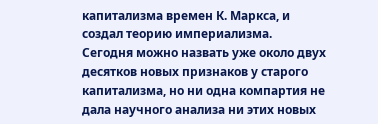капитализма времен К. Маркса, и создал теорию империализма.
Сегодня можно назвать уже около двух десятков новых признаков у старого капитализма, но ни одна компартия не дала научного анализа ни этих новых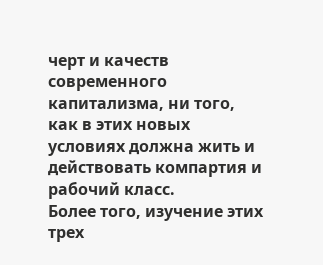черт и качеств современного капитализма, ни того, как в этих новых условиях должна жить и действовать компартия и рабочий класс.
Более того, изучение этих трех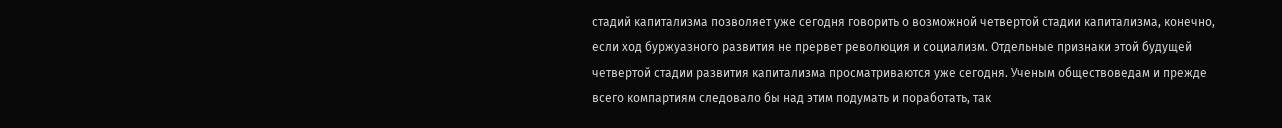стадий капитализма позволяет уже сегодня говорить о возможной четвертой стадии капитализма, конечно, если ход буржуазного развития не прервет революция и социализм. Отдельные признаки этой будущей четвертой стадии развития капитализма просматриваются уже сегодня. Ученым обществоведам и прежде всего компартиям следовало бы над этим подумать и поработать, так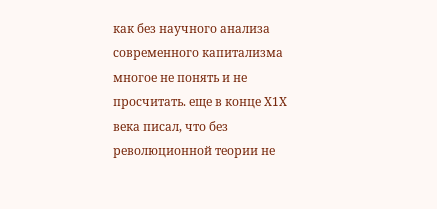как без научного анализа современного капитализма многое не понять и не просчитать. еще в конце Х1Х века писал, что без революционной теории не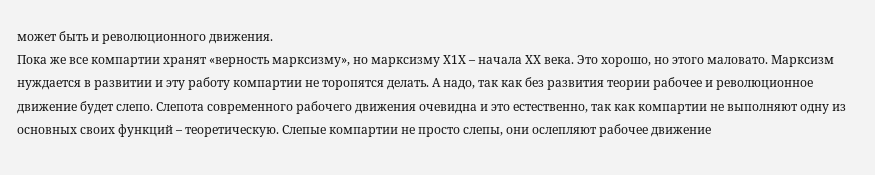может быть и революционного движения.
Пока же все компартии хранят «верность марксизму», но марксизму Х1Х – начала ХХ века. Это хорошо, но этого маловато. Марксизм нуждается в развитии и эту работу компартии не торопятся делать. А надо, так как без развития теории рабочее и революционное движение будет слепо. Слепота современного рабочего движения очевидна и это естественно, так как компартии не выполняют одну из основных своих функций – теоретическую. Слепые компартии не просто слепы, они ослепляют рабочее движение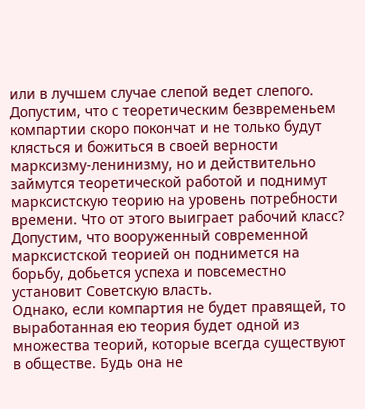или в лучшем случае слепой ведет слепого.
Допустим, что с теоретическим безвременьем компартии скоро покончат и не только будут клясться и божиться в своей верности марксизму-ленинизму, но и действительно займутся теоретической работой и поднимут марксистскую теорию на уровень потребности времени. Что от этого выиграет рабочий класс? Допустим, что вооруженный современной марксистской теорией он поднимется на борьбу, добьется успеха и повсеместно установит Советскую власть.
Однако, если компартия не будет правящей, то выработанная ею теория будет одной из множества теорий, которые всегда существуют в обществе. Будь она не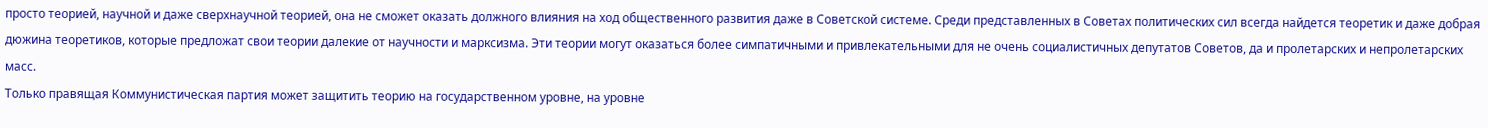просто теорией, научной и даже сверхнаучной теорией, она не сможет оказать должного влияния на ход общественного развития даже в Советской системе. Среди представленных в Советах политических сил всегда найдется теоретик и даже добрая дюжина теоретиков, которые предложат свои теории далекие от научности и марксизма. Эти теории могут оказаться более симпатичными и привлекательными для не очень социалистичных депутатов Советов, да и пролетарских и непролетарских масс.
Только правящая Коммунистическая партия может защитить теорию на государственном уровне, на уровне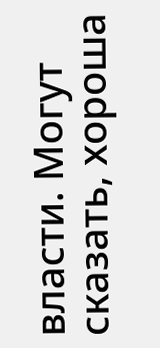власти. Могут сказать, хороша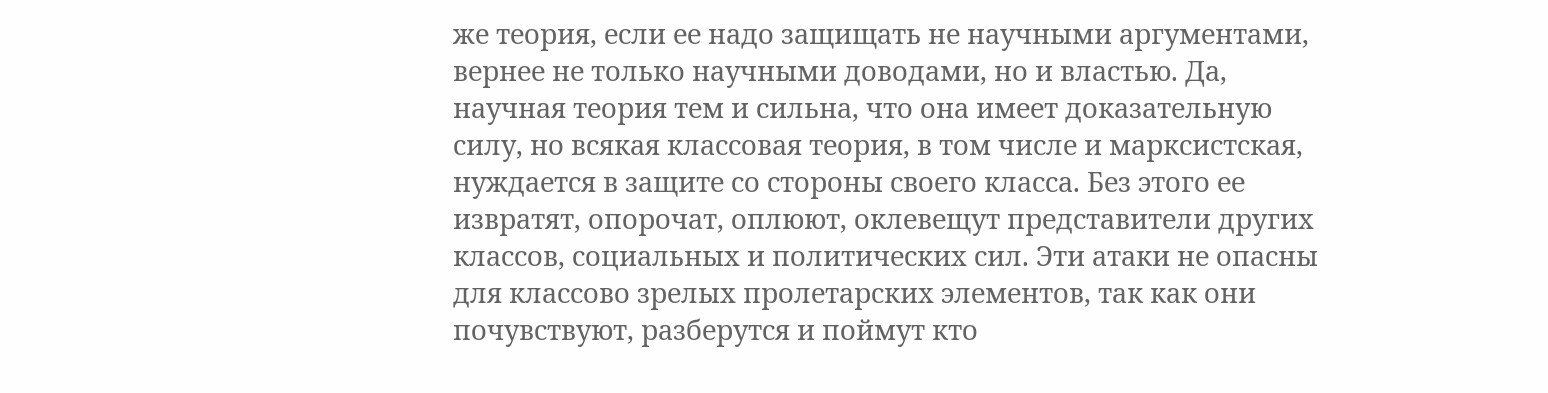же теория, если ее надо защищать не научными аргументами, вернее не только научными доводами, но и властью. Да, научная теория тем и сильна, что она имеет доказательную силу, но всякая классовая теория, в том числе и марксистская, нуждается в защите со стороны своего класса. Без этого ее извратят, опорочат, оплюют, оклевещут представители других классов, социальных и политических сил. Эти атаки не опасны для классово зрелых пролетарских элементов, так как они почувствуют, разберутся и поймут кто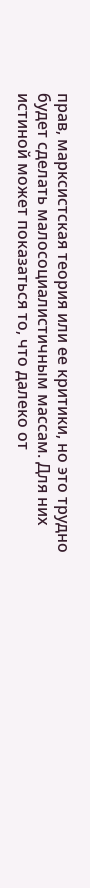прав, марксистская теория или ее критики, но это трудно будет сделать малосоциалистичным массам. Для них истиной может показаться то, что далеко от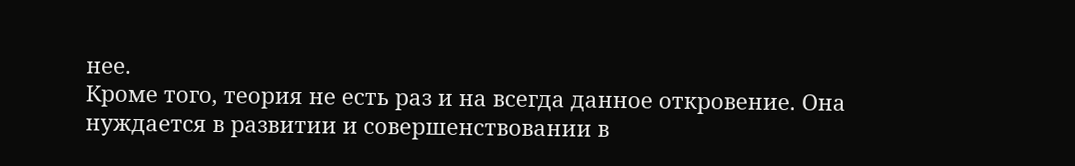нее.
Кроме того, теория не есть раз и на всегда данное откровение. Она нуждается в развитии и совершенствовании в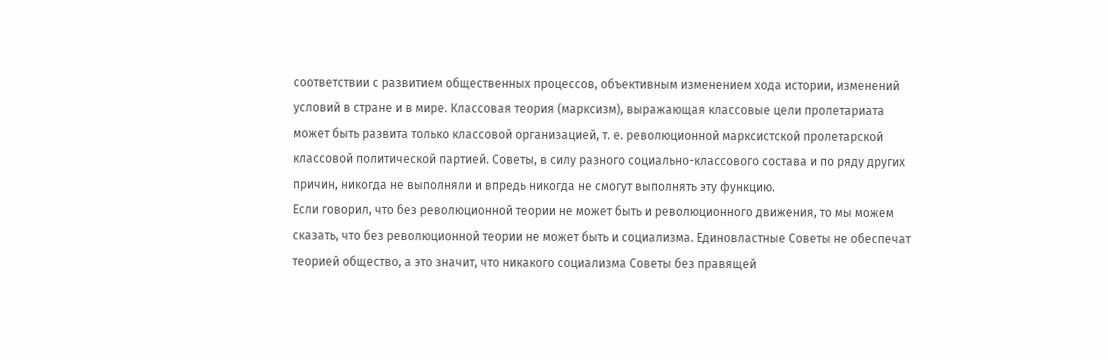соответствии с развитием общественных процессов, объективным изменением хода истории, изменений условий в стране и в мире. Классовая теория (марксизм), выражающая классовые цели пролетариата может быть развита только классовой организацией, т. е. революционной марксистской пролетарской классовой политической партией. Советы, в силу разного социально-классового состава и по ряду других причин, никогда не выполняли и впредь никогда не смогут выполнять эту функцию.
Если говорил, что без революционной теории не может быть и революционного движения, то мы можем сказать, что без революционной теории не может быть и социализма. Единовластные Советы не обеспечат теорией общество, а это значит, что никакого социализма Советы без правящей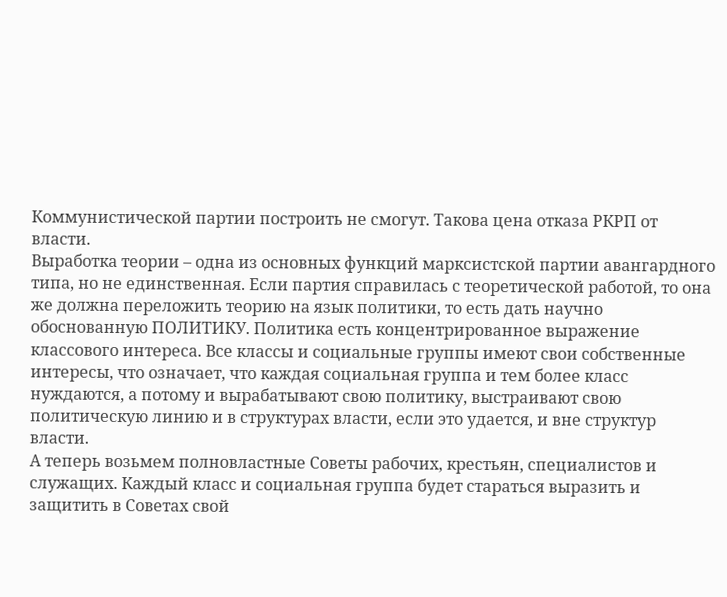Коммунистической партии построить не смогут. Такова цена отказа РКРП от власти.
Выработка теории – одна из основных функций марксистской партии авангардного типа, но не единственная. Если партия справилась с теоретической работой, то она же должна переложить теорию на язык политики, то есть дать научно обоснованную ПОЛИТИКУ. Политика есть концентрированное выражение классового интереса. Все классы и социальные группы имеют свои собственные интересы, что означает, что каждая социальная группа и тем более класс нуждаются, а потому и вырабатывают свою политику, выстраивают свою политическую линию и в структурах власти, если это удается, и вне структур власти.
А теперь возьмем полновластные Советы рабочих, крестьян, специалистов и служащих. Каждый класс и социальная группа будет стараться выразить и защитить в Советах свой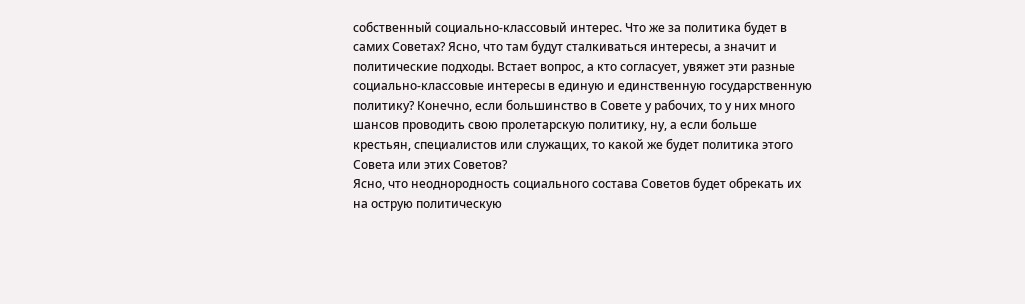собственный социально-классовый интерес. Что же за политика будет в самих Советах? Ясно, что там будут сталкиваться интересы, а значит и политические подходы. Встает вопрос, а кто согласует, увяжет эти разные социально-классовые интересы в единую и единственную государственную политику? Конечно, если большинство в Совете у рабочих, то у них много шансов проводить свою пролетарскую политику, ну, а если больше крестьян, специалистов или служащих, то какой же будет политика этого Совета или этих Советов?
Ясно, что неоднородность социального состава Советов будет обрекать их на острую политическую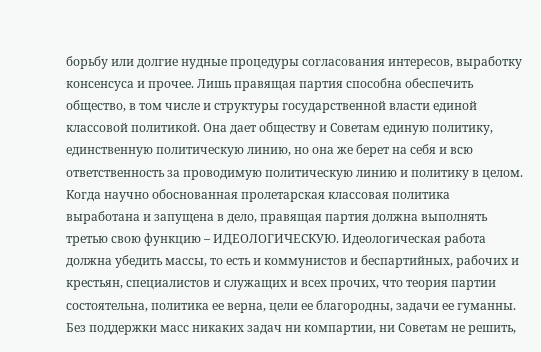борьбу или долгие нудные процедуры согласования интересов, выработку консенсуса и прочее. Лишь правящая партия способна обеспечить общество, в том числе и структуры государственной власти единой классовой политикой. Она дает обществу и Советам единую политику, единственную политическую линию, но она же берет на себя и всю ответственность за проводимую политическую линию и политику в целом.
Когда научно обоснованная пролетарская классовая политика выработана и запущена в дело, правящая партия должна выполнять третью свою функцию – ИДЕОЛОГИЧЕСКУЮ. Идеологическая работа должна убедить массы, то есть и коммунистов и беспартийных, рабочих и крестьян, специалистов и служащих и всех прочих, что теория партии состоятельна, политика ее верна, цели ее благородны, задачи ее гуманны. Без поддержки масс никаких задач ни компартии, ни Советам не решить,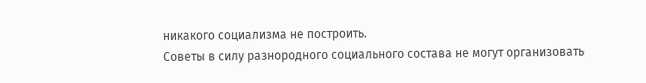никакого социализма не построить.
Советы в силу разнородного социального состава не могут организовать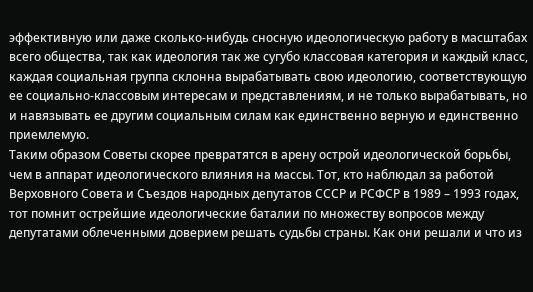эффективную или даже сколько-нибудь сносную идеологическую работу в масштабах всего общества, так как идеология так же сугубо классовая категория и каждый класс, каждая социальная группа склонна вырабатывать свою идеологию, соответствующую ее социально-классовым интересам и представлениям, и не только вырабатывать, но и навязывать ее другим социальным силам как единственно верную и единственно приемлемую.
Таким образом Советы скорее превратятся в арену острой идеологической борьбы, чем в аппарат идеологического влияния на массы. Тот, кто наблюдал за работой Верховного Совета и Съездов народных депутатов СССР и РСФСР в 1989 – 1993 годах, тот помнит острейшие идеологические баталии по множеству вопросов между депутатами облеченными доверием решать судьбы страны. Как они решали и что из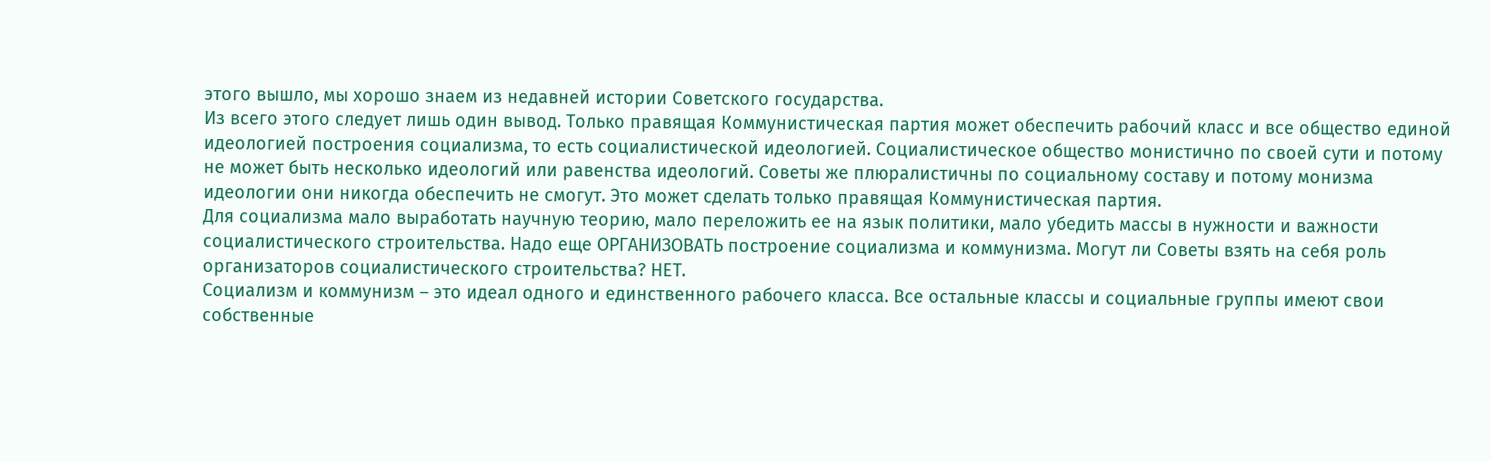этого вышло, мы хорошо знаем из недавней истории Советского государства.
Из всего этого следует лишь один вывод. Только правящая Коммунистическая партия может обеспечить рабочий класс и все общество единой идеологией построения социализма, то есть социалистической идеологией. Социалистическое общество монистично по своей сути и потому не может быть несколько идеологий или равенства идеологий. Советы же плюралистичны по социальному составу и потому монизма идеологии они никогда обеспечить не смогут. Это может сделать только правящая Коммунистическая партия.
Для социализма мало выработать научную теорию, мало переложить ее на язык политики, мало убедить массы в нужности и важности социалистического строительства. Надо еще ОРГАНИЗОВАТЬ построение социализма и коммунизма. Могут ли Советы взять на себя роль организаторов социалистического строительства? НЕТ.
Социализм и коммунизм – это идеал одного и единственного рабочего класса. Все остальные классы и социальные группы имеют свои собственные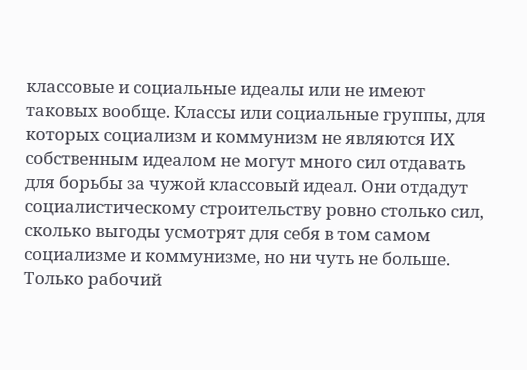классовые и социальные идеалы или не имеют таковых вообще. Классы или социальные группы, для которых социализм и коммунизм не являются ИХ собственным идеалом не могут много сил отдавать для борьбы за чужой классовый идеал. Они отдадут социалистическому строительству ровно столько сил, сколько выгоды усмотрят для себя в том самом социализме и коммунизме, но ни чуть не больше.
Только рабочий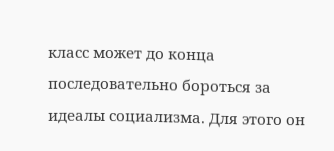класс может до конца последовательно бороться за идеалы социализма. Для этого он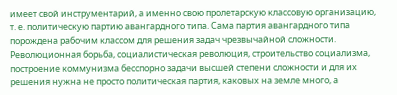имеет свой инструментарий, а именно свою пролетарскую классовую организацию, т. е. политическую партию авангардного типа. Сама партия авангардного типа порождена рабочим классом для решения задач чрезвычайной сложности. Революционная борьба, социалистическая революция, строительство социализма, построение коммунизма бесспорно задачи высшей степени сложности и для их решения нужна не просто политическая партия, каковых на земле много, а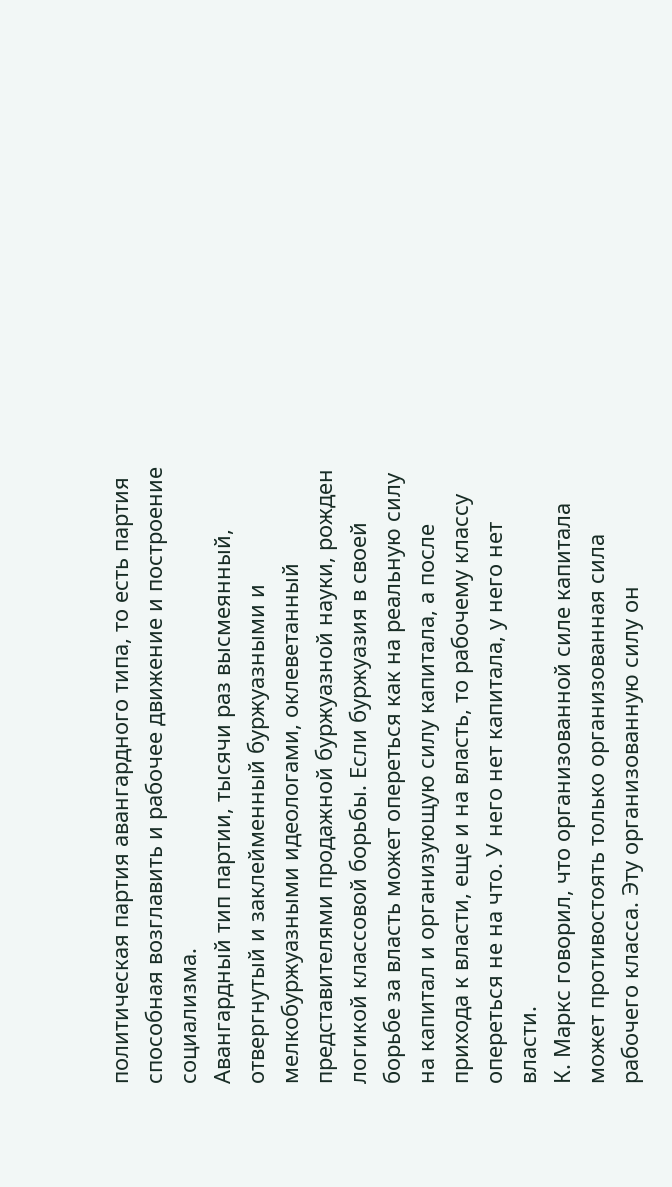политическая партия авангардного типа, то есть партия способная возглавить и рабочее движение и построение социализма.
Авангардный тип партии, тысячи раз высмеянный, отвергнутый и заклейменный буржуазными и мелкобуржуазными идеологами, оклеветанный представителями продажной буржуазной науки, рожден логикой классовой борьбы. Если буржуазия в своей борьбе за власть может опереться как на реальную силу на капитал и организующую силу капитала, а после прихода к власти, еще и на власть, то рабочему классу опереться не на что. У него нет капитала, у него нет власти.
К. Маркс говорил, что организованной силе капитала может противостоять только организованная сила рабочего класса. Эту организованную силу он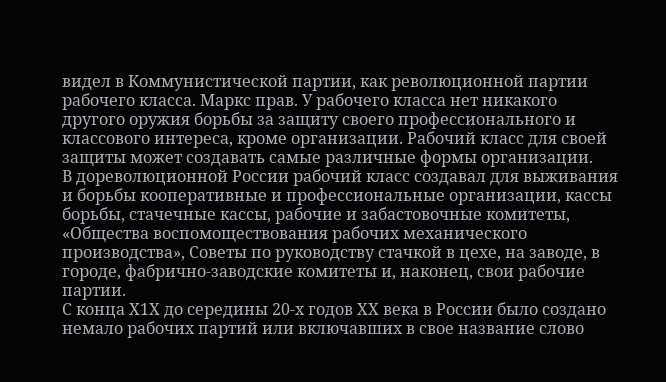видел в Коммунистической партии, как революционной партии рабочего класса. Маркс прав. У рабочего класса нет никакого другого оружия борьбы за защиту своего профессионального и классового интереса, кроме организации. Рабочий класс для своей защиты может создавать самые различные формы организации.
В дореволюционной России рабочий класс создавал для выживания и борьбы кооперативные и профессиональные организации, кассы борьбы, стачечные кассы, рабочие и забастовочные комитеты, «Общества воспомоществования рабочих механического производства», Советы по руководству стачкой в цехе, на заводе, в городе, фабрично-заводские комитеты и, наконец, свои рабочие партии.
С конца Х1Х до середины 20-х годов ХХ века в России было создано немало рабочих партий или включавших в свое название слово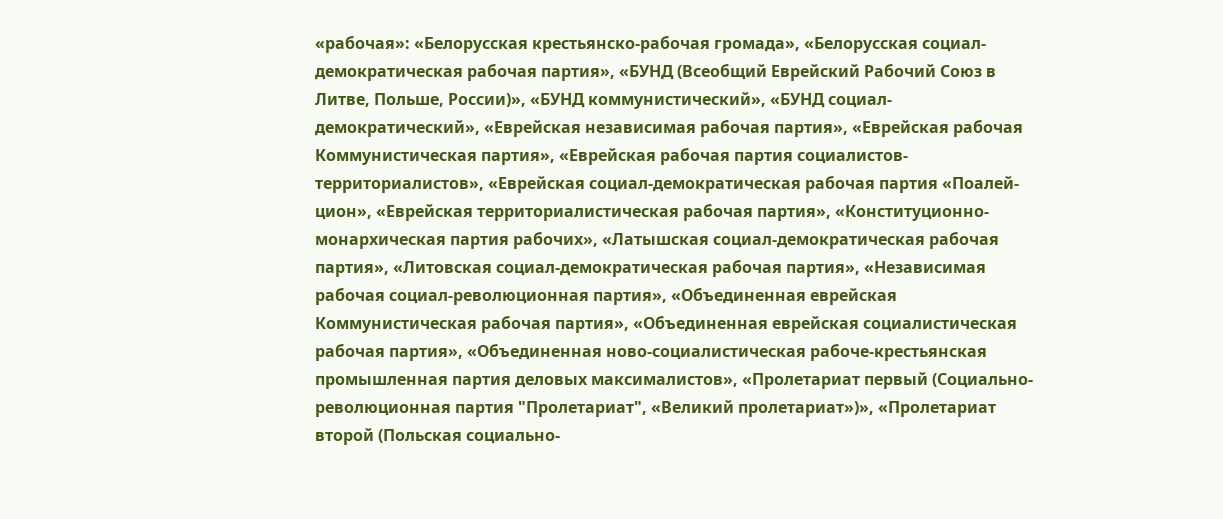«рабочая»: «Белорусская крестьянско-рабочая громада», «Белорусская социал-демократическая рабочая партия», «БУНД (Всеобщий Еврейский Рабочий Союз в Литве, Польше, России)», «БУНД коммунистический», «БУНД социал-демократический», «Еврейская независимая рабочая партия», «Еврейская рабочая Коммунистическая партия», «Еврейская рабочая партия социалистов-территориалистов», «Еврейская социал-демократическая рабочая партия «Поалей-цион», «Еврейская территориалистическая рабочая партия», «Конституционно-монархическая партия рабочих», «Латышская социал-демократическая рабочая партия», «Литовская социал-демократическая рабочая партия», «Независимая рабочая социал-революционная партия», «Объединенная еврейская Коммунистическая рабочая партия», «Объединенная еврейская социалистическая рабочая партия», «Объединенная ново-социалистическая рабоче-крестьянская промышленная партия деловых максималистов», «Пролетариат первый (Социально-революционная партия "Пролетариат", «Великий пролетариат»)», «Пролетариат второй (Польская социально-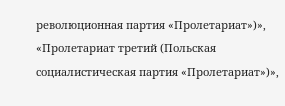революционная партия «Пролетариат»)», «Пролетариат третий (Польская социалистическая партия «Пролетариат»)»,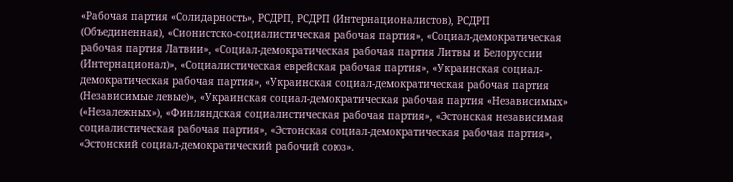«Рабочая партия «Солидарность», РСДРП, РСДРП (Интернационалистов), РСДРП (Объединенная), «Сионистско-социалистическая рабочая партия», «Социал-демократическая рабочая партия Латвии», «Социал-демократическая рабочая партия Литвы и Белоруссии (Интернационал)», «Социалистическая еврейская рабочая партия», «Украинская социал-демократическая рабочая партия», «Украинская социал-демократическая рабочая партия (Независимые левые)», «Украинская социал-демократическая рабочая партия «Независимых» («Незалежных»), «Финляндская социалистическая рабочая партия», «Эстонская независимая социалистическая рабочая партия», «Эстонская социал-демократическая рабочая партия», «Эстонский социал-демократический рабочий союз».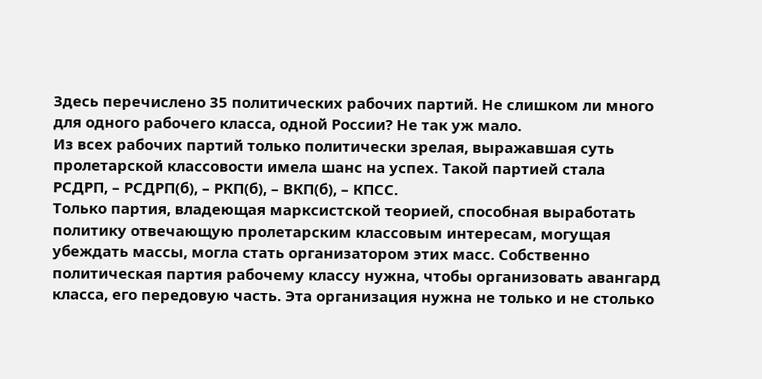Здесь перечислено 35 политических рабочих партий. Не слишком ли много для одного рабочего класса, одной России? Не так уж мало.
Из всех рабочих партий только политически зрелая, выражавшая суть пролетарской классовости имела шанс на успех. Такой партией стала РСДРП, – РСДРП(б), – РКП(б), – ВКП(б), – КПСС.
Только партия, владеющая марксистской теорией, способная выработать политику отвечающую пролетарским классовым интересам, могущая убеждать массы, могла стать организатором этих масс. Собственно политическая партия рабочему классу нужна, чтобы организовать авангард класса, его передовую часть. Эта организация нужна не только и не столько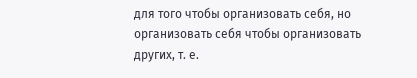для того чтобы организовать себя, но организовать себя чтобы организовать других, т. е.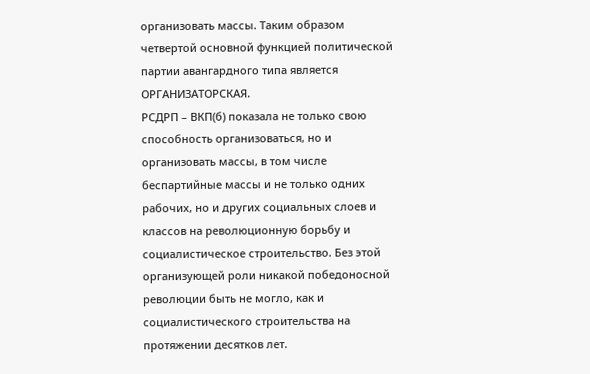организовать массы. Таким образом четвертой основной функцией политической партии авангардного типа является ОРГАНИЗАТОРСКАЯ.
РСДРП – ВКП(б) показала не только свою способность организоваться, но и организовать массы, в том числе беспартийные массы и не только одних рабочих, но и других социальных слоев и классов на революционную борьбу и социалистическое строительство. Без этой организующей роли никакой победоносной революции быть не могло, как и социалистического строительства на протяжении десятков лет.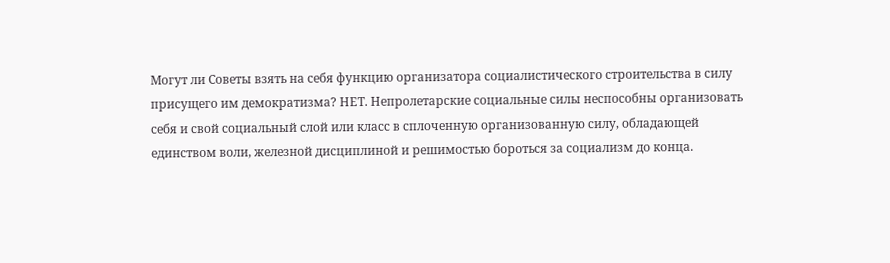Могут ли Советы взять на себя функцию организатора социалистического строительства в силу присущего им демократизма? НЕТ. Непролетарские социальные силы неспособны организовать себя и свой социальный слой или класс в сплоченную организованную силу, обладающей единством воли, железной дисциплиной и решимостью бороться за социализм до конца.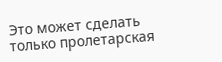Это может сделать только пролетарская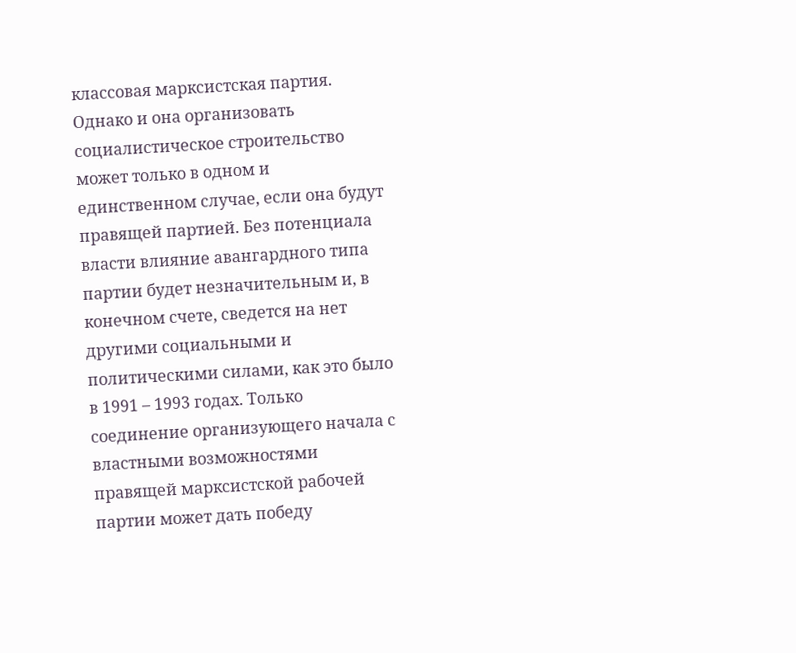классовая марксистская партия.
Однако и она организовать социалистическое строительство может только в одном и единственном случае, если она будут правящей партией. Без потенциала власти влияние авангардного типа партии будет незначительным и, в конечном счете, сведется на нет другими социальными и политическими силами, как это было в 1991 – 1993 годах. Только соединение организующего начала с властными возможностями правящей марксистской рабочей партии может дать победу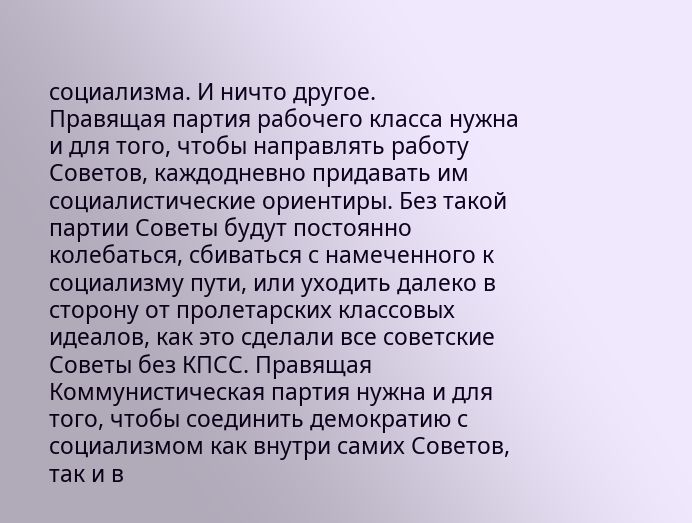социализма. И ничто другое.
Правящая партия рабочего класса нужна и для того, чтобы направлять работу Советов, каждодневно придавать им социалистические ориентиры. Без такой партии Советы будут постоянно колебаться, сбиваться с намеченного к социализму пути, или уходить далеко в сторону от пролетарских классовых идеалов, как это сделали все советские Советы без КПСС. Правящая Коммунистическая партия нужна и для того, чтобы соединить демократию с социализмом как внутри самих Советов, так и в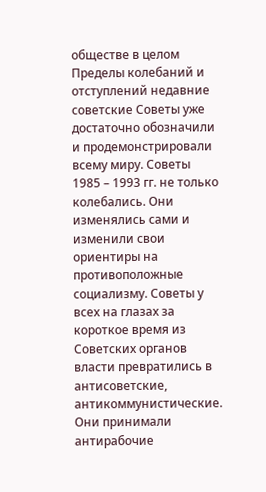обществе в целом
Пределы колебаний и отступлений недавние советские Советы уже достаточно обозначили и продемонстрировали всему миру. Советы 1985 – 1993 гг. не только колебались. Они изменялись сами и изменили свои ориентиры на противоположные социализму. Советы у всех на глазах за короткое время из Советских органов власти превратились в антисоветские, антикоммунистические. Они принимали антирабочие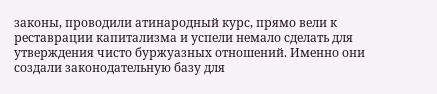законы, проводили атинародный курс, прямо вели к реставрации капитализма и успели немало сделать для утверждения чисто буржуазных отношений. Именно они создали законодательную базу для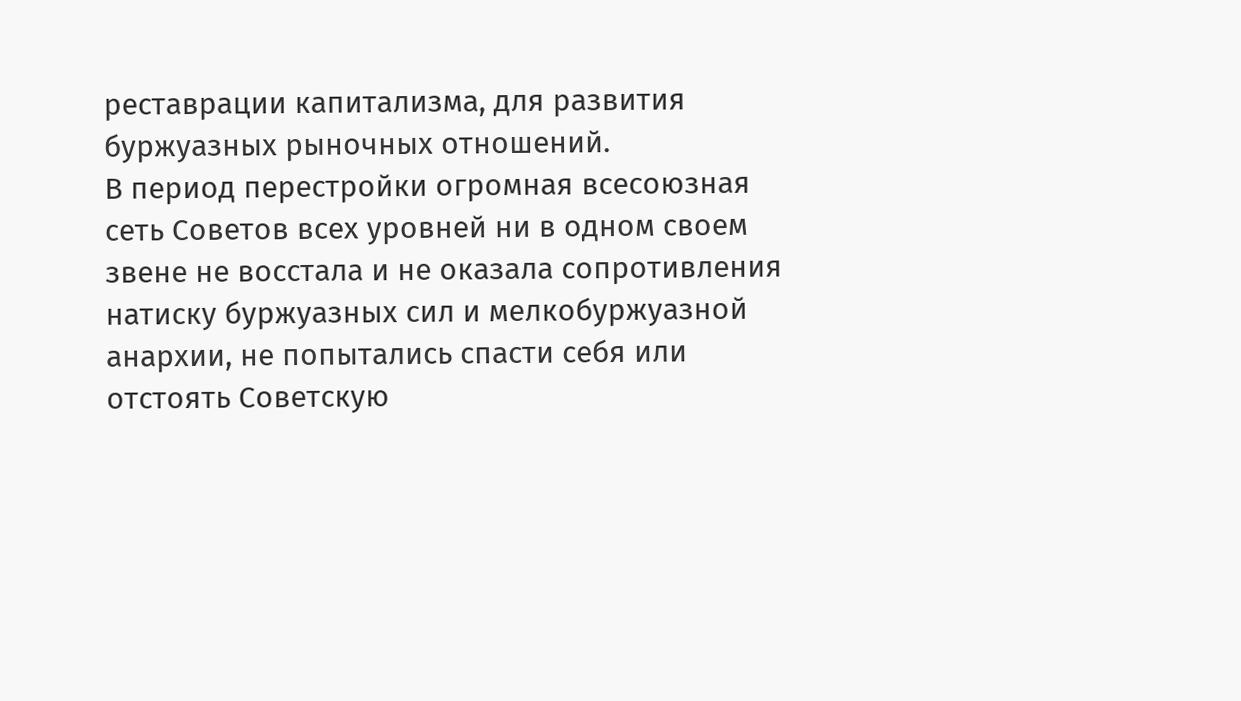реставрации капитализма, для развития буржуазных рыночных отношений.
В период перестройки огромная всесоюзная сеть Советов всех уровней ни в одном своем звене не восстала и не оказала сопротивления натиску буржуазных сил и мелкобуржуазной анархии, не попытались спасти себя или отстоять Советскую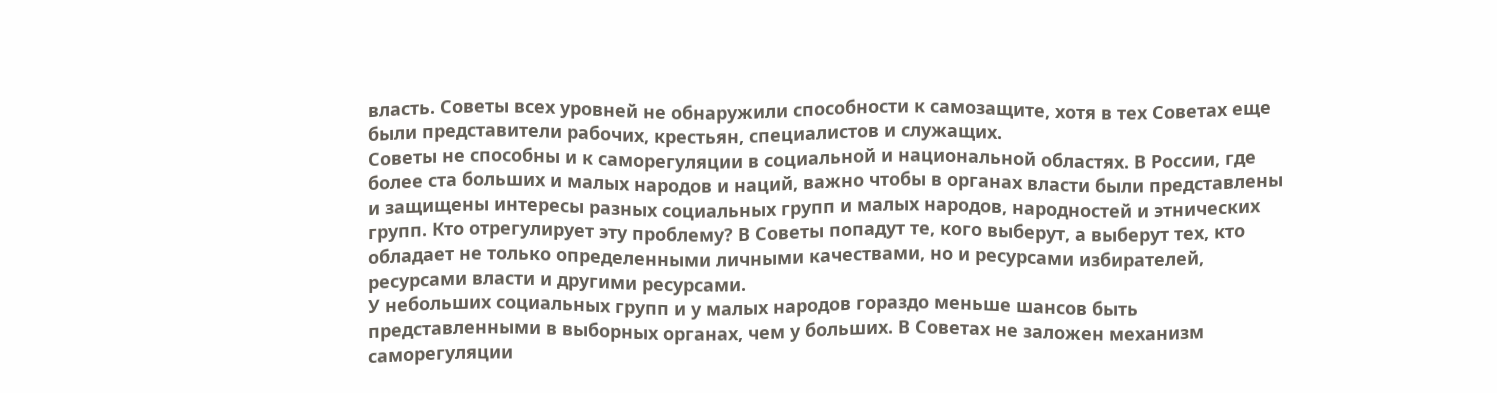власть. Советы всех уровней не обнаружили способности к самозащите, хотя в тех Советах еще были представители рабочих, крестьян, специалистов и служащих.
Советы не способны и к саморегуляции в социальной и национальной областях. В России, где более ста больших и малых народов и наций, важно чтобы в органах власти были представлены и защищены интересы разных социальных групп и малых народов, народностей и этнических групп. Кто отрегулирует эту проблему? В Советы попадут те, кого выберут, а выберут тех, кто обладает не только определенными личными качествами, но и ресурсами избирателей, ресурсами власти и другими ресурсами.
У небольших социальных групп и у малых народов гораздо меньше шансов быть представленными в выборных органах, чем у больших. В Советах не заложен механизм саморегуляции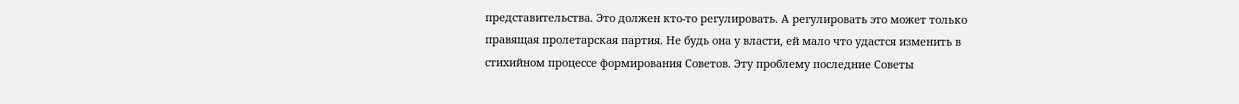представительства. Это должен кто-то регулировать. А регулировать это может только правящая пролетарская партия. Не будь она у власти, ей мало что удастся изменить в стихийном процессе формирования Советов. Эту проблему последние Советы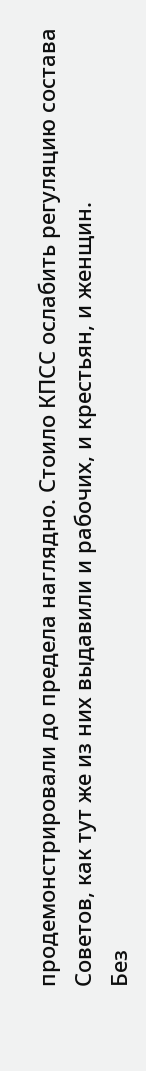продемонстрировали до предела наглядно. Стоило КПСС ослабить регуляцию состава Советов, как тут же из них выдавили и рабочих, и крестьян, и женщин.
Без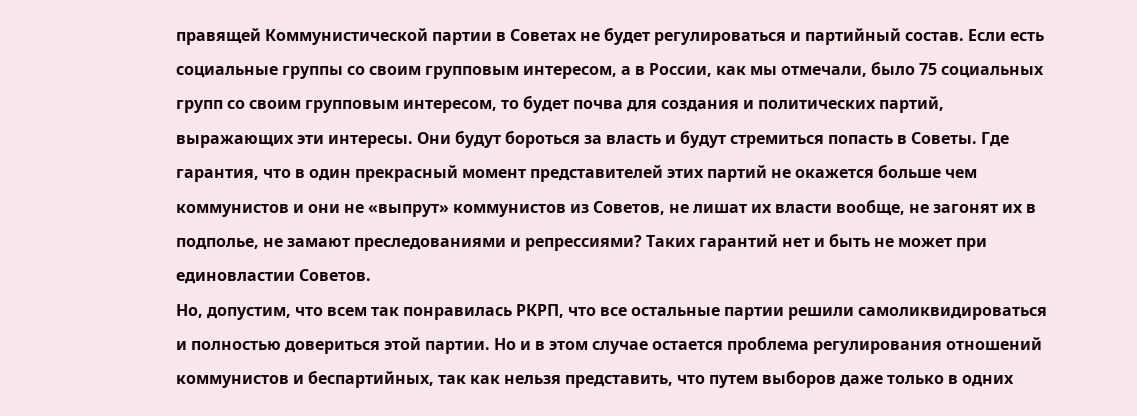правящей Коммунистической партии в Советах не будет регулироваться и партийный состав. Если есть социальные группы со своим групповым интересом, а в России, как мы отмечали, было 75 социальных групп со своим групповым интересом, то будет почва для создания и политических партий, выражающих эти интересы. Они будут бороться за власть и будут стремиться попасть в Советы. Где гарантия, что в один прекрасный момент представителей этих партий не окажется больше чем коммунистов и они не «выпрут» коммунистов из Советов, не лишат их власти вообще, не загонят их в подполье, не замают преследованиями и репрессиями? Таких гарантий нет и быть не может при единовластии Советов.
Но, допустим, что всем так понравилась РКРП, что все остальные партии решили самоликвидироваться и полностью довериться этой партии. Но и в этом случае остается проблема регулирования отношений коммунистов и беспартийных, так как нельзя представить, что путем выборов даже только в одних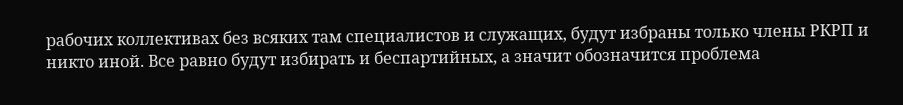рабочих коллективах без всяких там специалистов и служащих, будут избраны только члены РКРП и никто иной. Все равно будут избирать и беспартийных, а значит обозначится проблема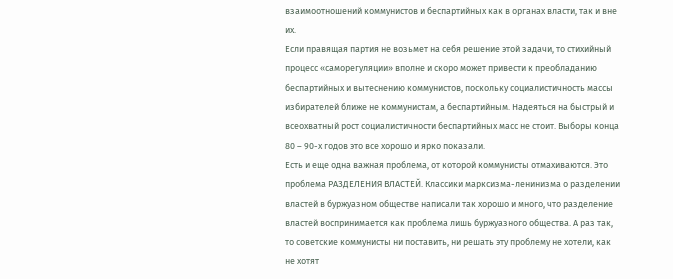взаимоотношений коммунистов и беспартийных как в органах власти, так и вне их.
Если правящая партия не возьмет на себя решение этой задачи, то стихийный процесс «саморегуляции» вполне и скоро может привести к преобладанию беспартийных и вытеснению коммунистов, поскольку социалистичность массы избирателей ближе не коммунистам, а беспартийным. Надеяться на быстрый и всеохватный рост социалистичности беспартийных масс не стоит. Выборы конца 80 – 90-х годов это все хорошо и ярко показали.
Есть и еще одна важная проблема, от которой коммунисты отмахиваются. Это проблема РАЗДЕЛЕНИЯ ВЛАСТЕЙ. Классики марксизма-ленинизма о разделении властей в буржуазном обществе написали так хорошо и много, что разделение властей воспринимается как проблема лишь буржуазного общества. А раз так, то советские коммунисты ни поставить, ни решать эту проблему не хотели, как не хотят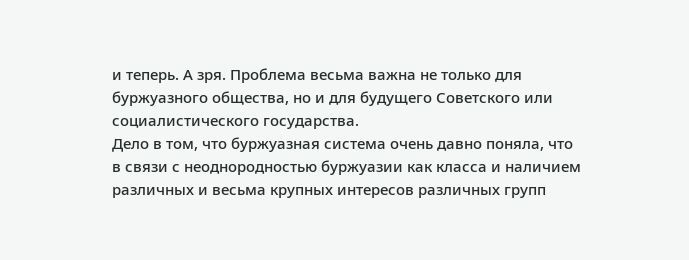и теперь. А зря. Проблема весьма важна не только для буржуазного общества, но и для будущего Советского или социалистического государства.
Дело в том, что буржуазная система очень давно поняла, что в связи с неоднородностью буржуазии как класса и наличием различных и весьма крупных интересов различных групп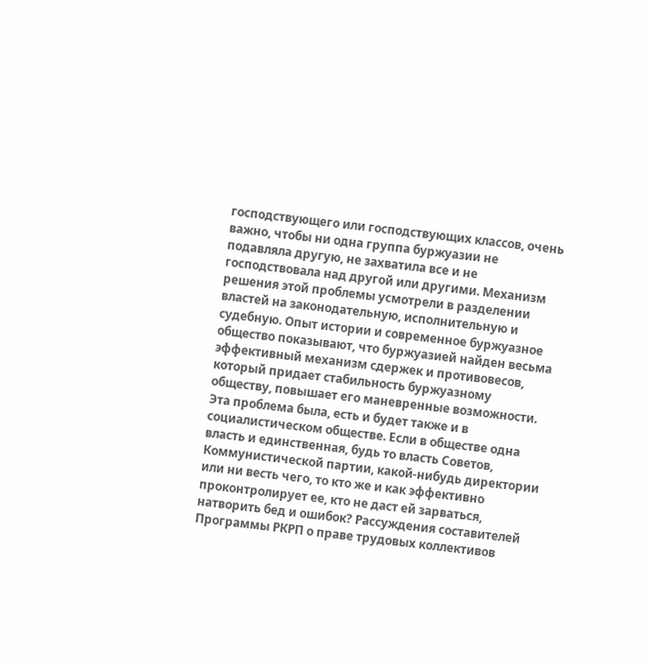господствующего или господствующих классов, очень важно, чтобы ни одна группа буржуазии не подавляла другую, не захватила все и не господствовала над другой или другими. Механизм решения этой проблемы усмотрели в разделении властей на законодательную, исполнительную и судебную. Опыт истории и современное буржуазное общество показывают, что буржуазией найден весьма эффективный механизм сдержек и противовесов, который придает стабильность буржуазному обществу, повышает его маневренные возможности.
Эта проблема была, есть и будет также и в социалистическом обществе. Если в обществе одна власть и единственная, будь то власть Советов, Коммунистической партии, какой-нибудь директории или ни весть чего, то кто же и как эффективно проконтролирует ее, кто не даст ей зарваться, натворить бед и ошибок? Рассуждения составителей Программы РКРП о праве трудовых коллективов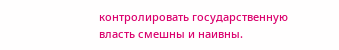контролировать государственную власть смешны и наивны.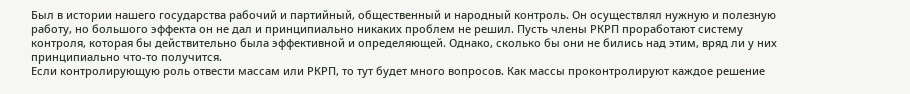Был в истории нашего государства рабочий и партийный, общественный и народный контроль. Он осуществлял нужную и полезную работу, но большого эффекта он не дал и принципиально никаких проблем не решил. Пусть члены РКРП проработают систему контроля, которая бы действительно была эффективной и определяющей. Однако, сколько бы они не бились над этим, вряд ли у них принципиально что-то получится.
Если контролирующую роль отвести массам или РКРП, то тут будет много вопросов. Как массы проконтролируют каждое решение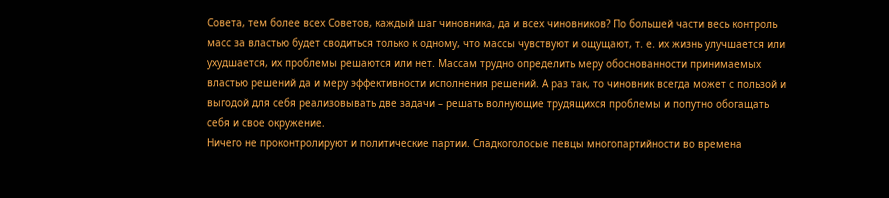Совета, тем более всех Советов, каждый шаг чиновника, да и всех чиновников? По большей части весь контроль масс за властью будет сводиться только к одному, что массы чувствуют и ощущают, т. е. их жизнь улучшается или ухудшается, их проблемы решаются или нет. Массам трудно определить меру обоснованности принимаемых властью решений да и меру эффективности исполнения решений. А раз так, то чиновник всегда может с пользой и выгодой для себя реализовывать две задачи – решать волнующие трудящихся проблемы и попутно обогащать себя и свое окружение.
Ничего не проконтролируют и политические партии. Сладкоголосые певцы многопартийности во времена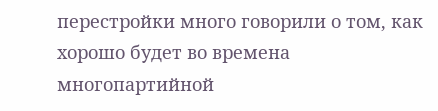перестройки много говорили о том, как хорошо будет во времена многопартийной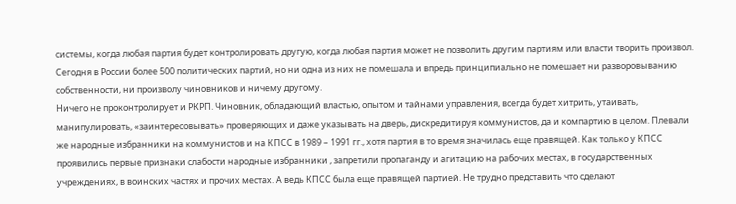системы, когда любая партия будет контролировать другую, когда любая партия может не позволить другим партиям или власти творить произвол. Сегодня в России более 500 политических партий, но ни одна из них не помешала и впредь принципиально не помешает ни разворовыванию собственности, ни произволу чиновников и ничему другому.
Ничего не проконтролирует и РКРП. Чиновник, обладающий властью, опытом и тайнами управления, всегда будет хитрить, утаивать, манипулировать, «заинтересовывать» проверяющих и даже указывать на дверь, дискредитируя коммунистов, да и компартию в целом. Плевали же народные избранники на коммунистов и на КПСС в 1989 – 1991 гг., хотя партия в то время значилась еще правящей. Как только у КПСС проявились первые признаки слабости народные избранники , запретили пропаганду и агитацию на рабочих местах, в государственных учреждениях, в воинских частях и прочих местах. А ведь КПСС была еще правящей партией. Не трудно представить что сделают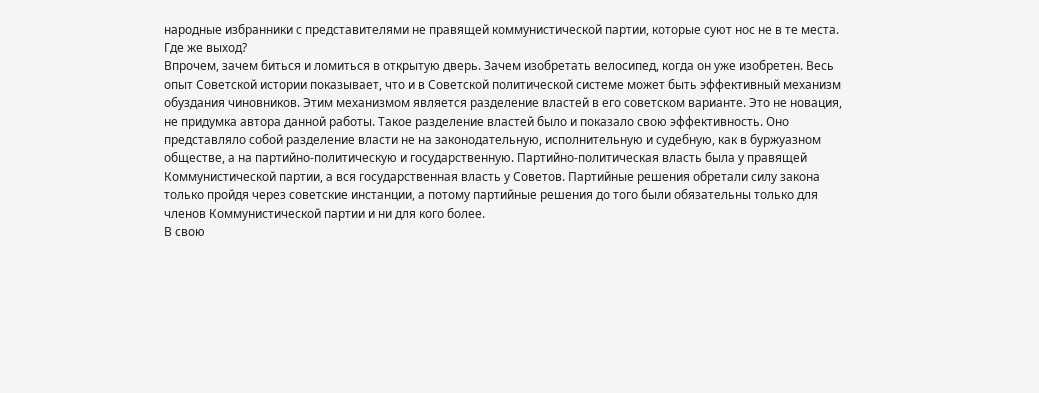народные избранники с представителями не правящей коммунистической партии, которые суют нос не в те места. Где же выход?
Впрочем, зачем биться и ломиться в открытую дверь. Зачем изобретать велосипед, когда он уже изобретен. Весь опыт Советской истории показывает, что и в Советской политической системе может быть эффективный механизм обуздания чиновников. Этим механизмом является разделение властей в его советском варианте. Это не новация, не придумка автора данной работы. Такое разделение властей было и показало свою эффективность. Оно представляло собой разделение власти не на законодательную, исполнительную и судебную, как в буржуазном обществе, а на партийно-политическую и государственную. Партийно-политическая власть была у правящей Коммунистической партии, а вся государственная власть у Советов. Партийные решения обретали силу закона только пройдя через советские инстанции, а потому партийные решения до того были обязательны только для членов Коммунистической партии и ни для кого более.
В свою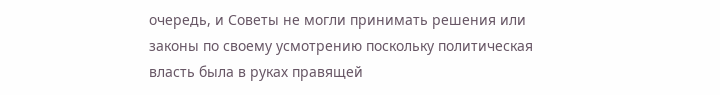очередь, и Советы не могли принимать решения или законы по своему усмотрению поскольку политическая власть была в руках правящей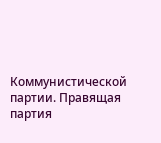Коммунистической партии. Правящая партия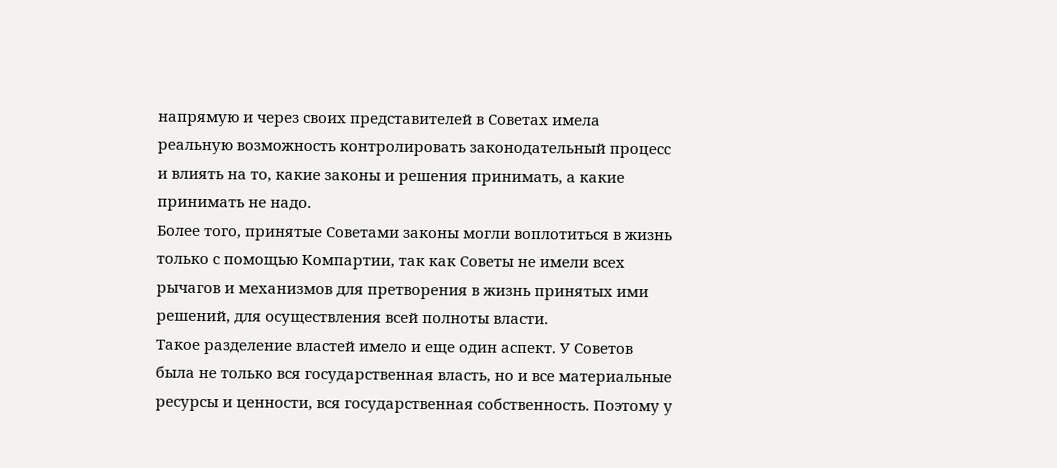напрямую и через своих представителей в Советах имела реальную возможность контролировать законодательный процесс и влиять на то, какие законы и решения принимать, а какие принимать не надо.
Более того, принятые Советами законы могли воплотиться в жизнь только с помощью Компартии, так как Советы не имели всех рычагов и механизмов для претворения в жизнь принятых ими решений, для осуществления всей полноты власти.
Такое разделение властей имело и еще один аспект. У Советов была не только вся государственная власть, но и все материальные ресурсы и ценности, вся государственная собственность. Поэтому у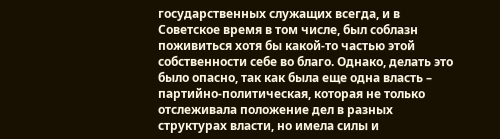государственных служащих всегда, и в Советское время в том числе, был соблазн поживиться хотя бы какой-то частью этой собственности себе во благо. Однако, делать это было опасно, так как была еще одна власть – партийно-политическая, которая не только отслеживала положение дел в разных структурах власти, но имела силы и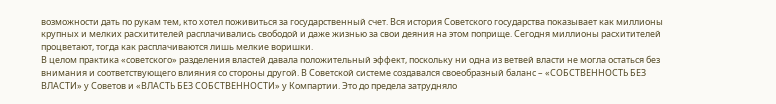возможности дать по рукам тем, кто хотел поживиться за государственный счет. Вся история Советского государства показывает как миллионы крупных и мелких расхитителей расплачивались свободой и даже жизнью за свои деяния на этом поприще. Сегодня миллионы расхитителей процветают, тогда как расплачиваются лишь мелкие воришки.
В целом практика «советского» разделения властей давала положительный эффект, поскольку ни одна из ветвей власти не могла остаться без внимания и соответствующего влияния со стороны другой. В Советской системе создавался своеобразный баланс – «СОБСТВЕННОСТЬ БЕЗ ВЛАСТИ» у Советов и «ВЛАСТЬ БЕЗ СОБСТВЕННОСТИ» у Компартии. Это до предела затрудняло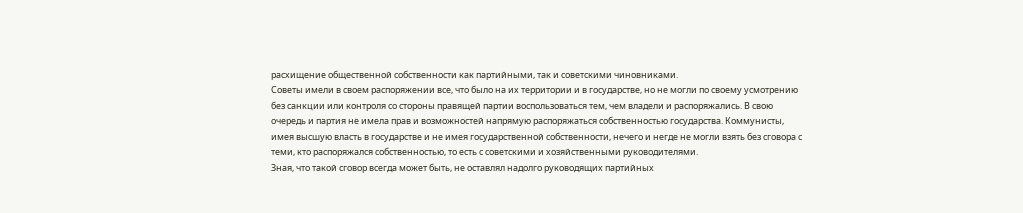расхищение общественной собственности как партийными, так и советскими чиновниками.
Советы имели в своем распоряжении все, что было на их территории и в государстве, но не могли по своему усмотрению без санкции или контроля со стороны правящей партии воспользоваться тем, чем владели и распоряжались. В свою очередь и партия не имела прав и возможностей напрямую распоряжаться собственностью государства. Коммунисты, имея высшую власть в государстве и не имея государственной собственности, нечего и негде не могли взять без сговора с теми, кто распоряжался собственностью, то есть с советскими и хозяйственными руководителями.
Зная, что такой сговор всегда может быть, не оставлял надолго руководящих партийных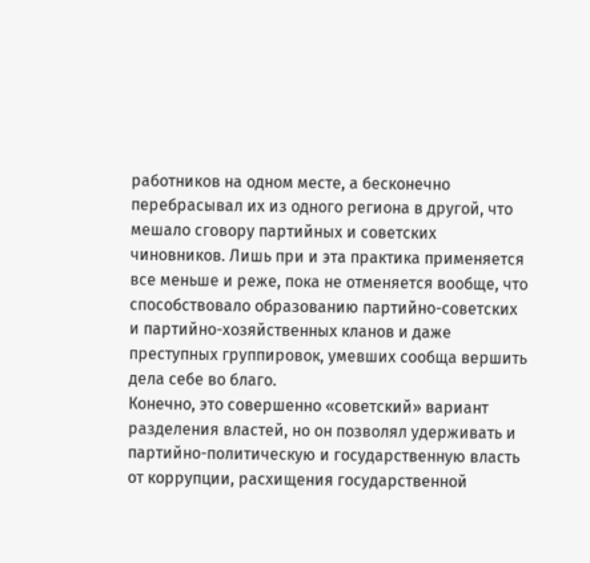работников на одном месте, а бесконечно перебрасывал их из одного региона в другой, что мешало сговору партийных и советских чиновников. Лишь при и эта практика применяется все меньше и реже, пока не отменяется вообще, что способствовало образованию партийно-советских и партийно-хозяйственных кланов и даже преступных группировок, умевших сообща вершить дела себе во благо.
Конечно, это совершенно «советский» вариант разделения властей, но он позволял удерживать и партийно-политическую и государственную власть от коррупции, расхищения государственной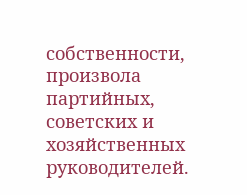собственности, произвола партийных, советских и хозяйственных руководителей.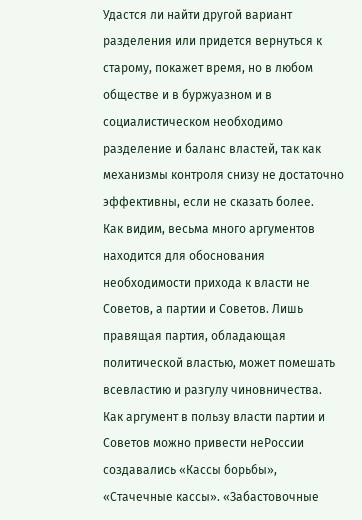Удастся ли найти другой вариант разделения или придется вернуться к старому, покажет время, но в любом обществе и в буржуазном и в социалистическом необходимо разделение и баланс властей, так как механизмы контроля снизу не достаточно эффективны, если не сказать более.
Как видим, весьма много аргументов находится для обоснования необходимости прихода к власти не Советов, а партии и Советов. Лишь правящая партия, обладающая политической властью, может помешать всевластию и разгулу чиновничества.
Как аргумент в пользу власти партии и Советов можно привести неРоссии создавались «Кассы борьбы», «Стачечные кассы». «Забастовочные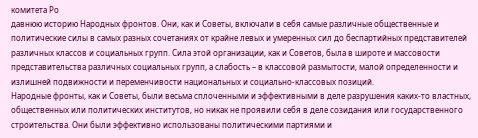комитета Ро
давнюю историю Народных фронтов. Они, как и Советы, включали в себя самые различные общественные и политические силы в самых разных сочетаниях от крайне левых и умеренных сил до беспартийных представителей различных классов и социальных групп. Сила этой организации, как и Советов, была в широте и массовости представительства различных социальных групп, а слабость – в классовой размытости, малой определенности и излишней подвижности и переменчивости национальных и социально-классовых позиций.
Народные фронты, как и Советы, были весьма сплоченными и эффективными в деле разрушения каких-то властных, общественных или политических институтов, но никак не проявили себя в деле созидания или государственного строительства. Они были эффективно использованы политическими партиями и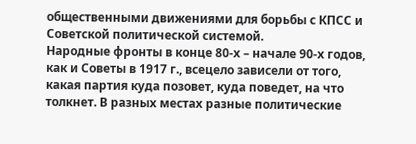общественными движениями для борьбы с КПСС и Советской политической системой.
Народные фронты в конце 80-х – начале 90-х годов, как и Советы в 1917 г., всецело зависели от того, какая партия куда позовет, куда поведет, на что толкнет. В разных местах разные политические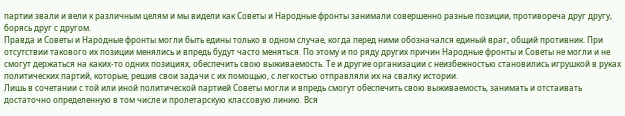партии звали и вели к различным целям и мы видели как Советы и Народные фронты занимали совершенно разные позиции, противореча друг другу, борясь друг с другом.
Правда и Советы и Народные фронты могли быть едины только в одном случае, когда перед ними обозначался единый враг, общий противник. При отсутствии такового их позиции менялись и впредь будут часто меняться. По этому и по ряду других причин Народные фронты и Советы не могли и не смогут держаться на каких-то одних позициях, обеспечить свою выживаемость. Те и другие организации с неизбежностью становились игрушкой в руках политических партий, которые, решив свои задачи с их помощью, с легкостью отправляли их на свалку истории.
Лишь в сочетании с той или иной политической партией Советы могли и впредь смогут обеспечить свою выживаемость, занимать и отстаивать достаточно определенную в том числе и пролетарскую классовую линию. Вся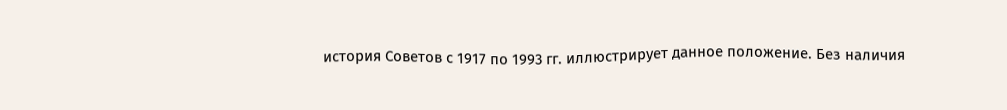история Советов с 1917 по 1993 гг. иллюстрирует данное положение. Без наличия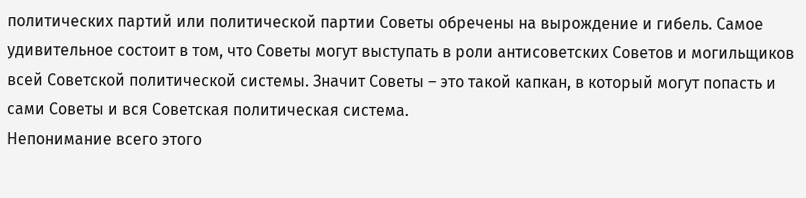политических партий или политической партии Советы обречены на вырождение и гибель. Самое удивительное состоит в том, что Советы могут выступать в роли антисоветских Советов и могильщиков всей Советской политической системы. Значит Советы – это такой капкан, в который могут попасть и сами Советы и вся Советская политическая система.
Непонимание всего этого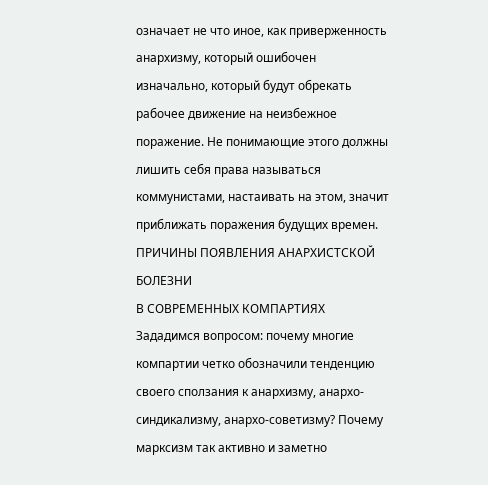означает не что иное, как приверженность анархизму, который ошибочен изначально, который будут обрекать рабочее движение на неизбежное поражение. Не понимающие этого должны лишить себя права называться коммунистами, настаивать на этом, значит приближать поражения будущих времен.
ПРИЧИНЫ ПОЯВЛЕНИЯ АНАРХИСТСКОЙ БОЛЕЗНИ
В СОВРЕМЕННЫХ КОМПАРТИЯХ
Зададимся вопросом: почему многие компартии четко обозначили тенденцию своего сползания к анархизму, анархо-синдикализму, анархо-советизму? Почему марксизм так активно и заметно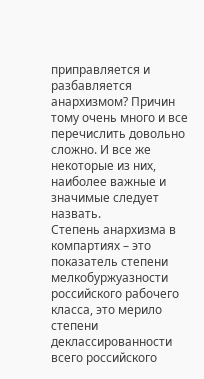приправляется и разбавляется анархизмом? Причин тому очень много и все перечислить довольно сложно. И все же некоторые из них, наиболее важные и значимые следует назвать.
Степень анархизма в компартиях – это показатель степени мелкобуржуазности российского рабочего класса, это мерило степени деклассированности всего российского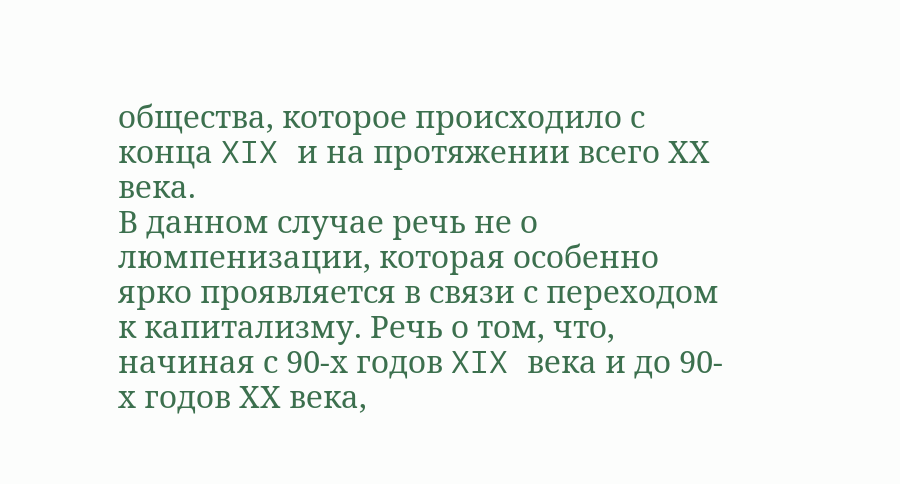общества, которое происходило с конца XIX и на протяжении всего ХХ века.
В данном случае речь не о люмпенизации, которая особенно ярко проявляется в связи с переходом к капитализму. Речь о том, что, начиная с 90-х годов XIX века и до 90-х годов ХХ века,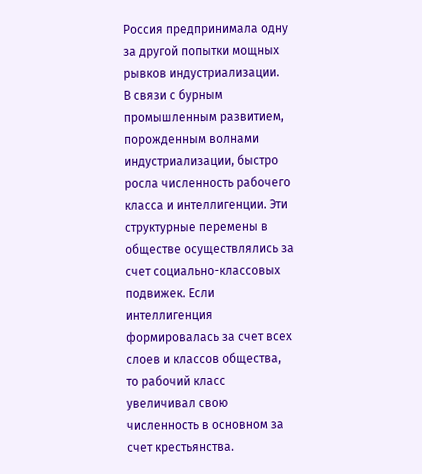Россия предпринимала одну за другой попытки мощных рывков индустриализации.
В связи с бурным промышленным развитием, порожденным волнами индустриализации, быстро росла численность рабочего класса и интеллигенции. Эти структурные перемены в обществе осуществлялись за счет социально-классовых подвижек. Если интеллигенция формировалась за счет всех слоев и классов общества, то рабочий класс увеличивал свою численность в основном за счет крестьянства.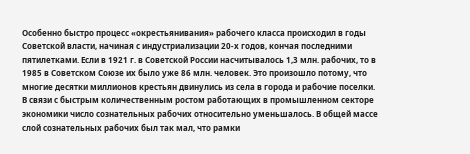Особенно быстро процесс «окрестьянивания» рабочего класса происходил в годы Советской власти, начиная с индустриализации 20-х годов, кончая последними пятилетками. Если в 1921 г. в Советской России насчитывалось 1,3 млн. рабочих, то в 1985 в Советском Союзе их было уже 86 млн. человек. Это произошло потому, что многие десятки миллионов крестьян двинулись из села в города и рабочие поселки.
В связи с быстрым количественным ростом работающих в промышленном секторе экономики число сознательных рабочих относительно уменьшалось. В общей массе слой сознательных рабочих был так мал, что рамки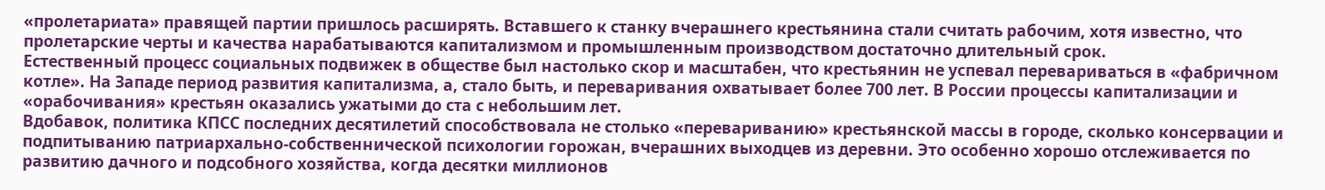«пролетариата» правящей партии пришлось расширять. Вставшего к станку вчерашнего крестьянина стали считать рабочим, хотя известно, что пролетарские черты и качества нарабатываются капитализмом и промышленным производством достаточно длительный срок.
Естественный процесс социальных подвижек в обществе был настолько скор и масштабен, что крестьянин не успевал перевариваться в «фабричном котле». На Западе период развития капитализма, а, стало быть, и переваривания охватывает более 700 лет. В России процессы капитализации и «орабочивания» крестьян оказались ужатыми до ста с небольшим лет.
Вдобавок, политика КПСС последних десятилетий способствовала не столько «перевариванию» крестьянской массы в городе, сколько консервации и подпитыванию патриархально-собственнической психологии горожан, вчерашних выходцев из деревни. Это особенно хорошо отслеживается по развитию дачного и подсобного хозяйства, когда десятки миллионов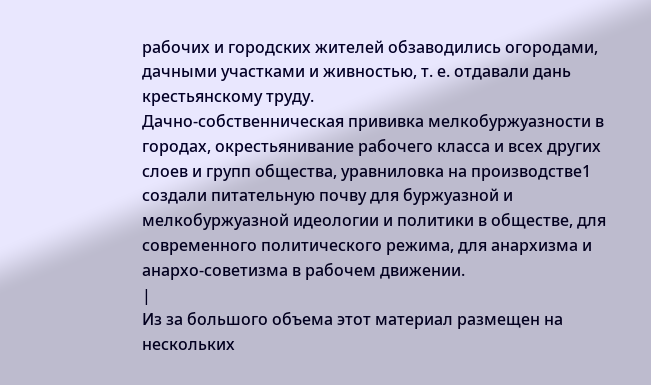рабочих и городских жителей обзаводились огородами, дачными участками и живностью, т. е. отдавали дань крестьянскому труду.
Дачно-собственническая прививка мелкобуржуазности в городах, окрестьянивание рабочего класса и всех других слоев и групп общества, уравниловка на производстве1 создали питательную почву для буржуазной и мелкобуржуазной идеологии и политики в обществе, для современного политического режима, для анархизма и анархо-советизма в рабочем движении.
|
Из за большого объема этот материал размещен на нескольких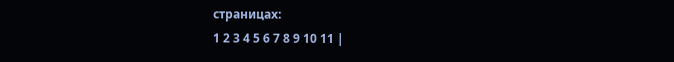страницах:
1 2 3 4 5 6 7 8 9 10 11 |